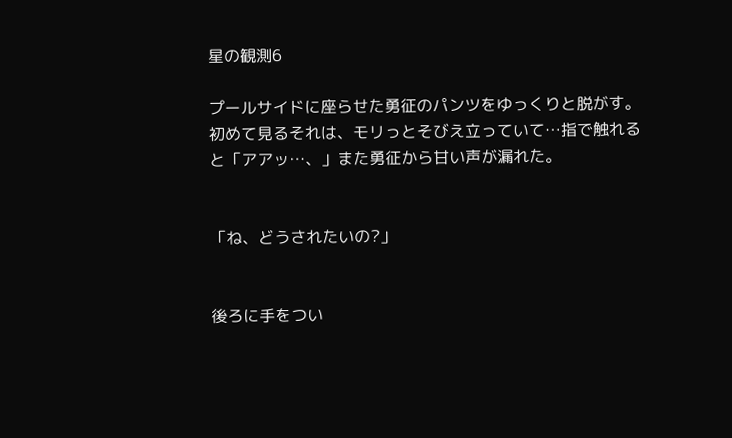星の観測6

プールサイドに座らせた勇征のパンツをゆっくりと脱がす。初めて見るそれは、モリっとそびえ立っていて…指で触れると「アアッ…、」また勇征から甘い声が漏れた。


「ね、どうされたいの?」


後ろに手をつい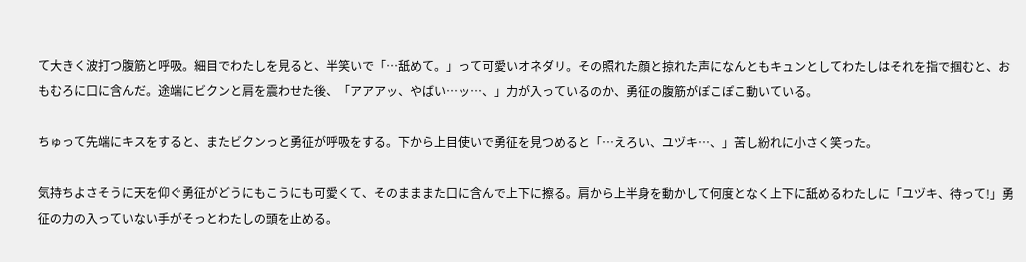て大きく波打つ腹筋と呼吸。細目でわたしを見ると、半笑いで「…舐めて。」って可愛いオネダリ。その照れた顔と掠れた声になんともキュンとしてわたしはそれを指で掴むと、おもむろに口に含んだ。途端にビクンと肩を震わせた後、「アアアッ、やばい…ッ…、」力が入っているのか、勇征の腹筋がぽこぽこ動いている。

ちゅって先端にキスをすると、またビクンっと勇征が呼吸をする。下から上目使いで勇征を見つめると「…えろい、ユヅキ…、」苦し紛れに小さく笑った。

気持ちよさそうに天を仰ぐ勇征がどうにもこうにも可愛くて、そのまままた口に含んで上下に擦る。肩から上半身を動かして何度となく上下に舐めるわたしに「ユヅキ、待って!」勇征の力の入っていない手がそっとわたしの頭を止める。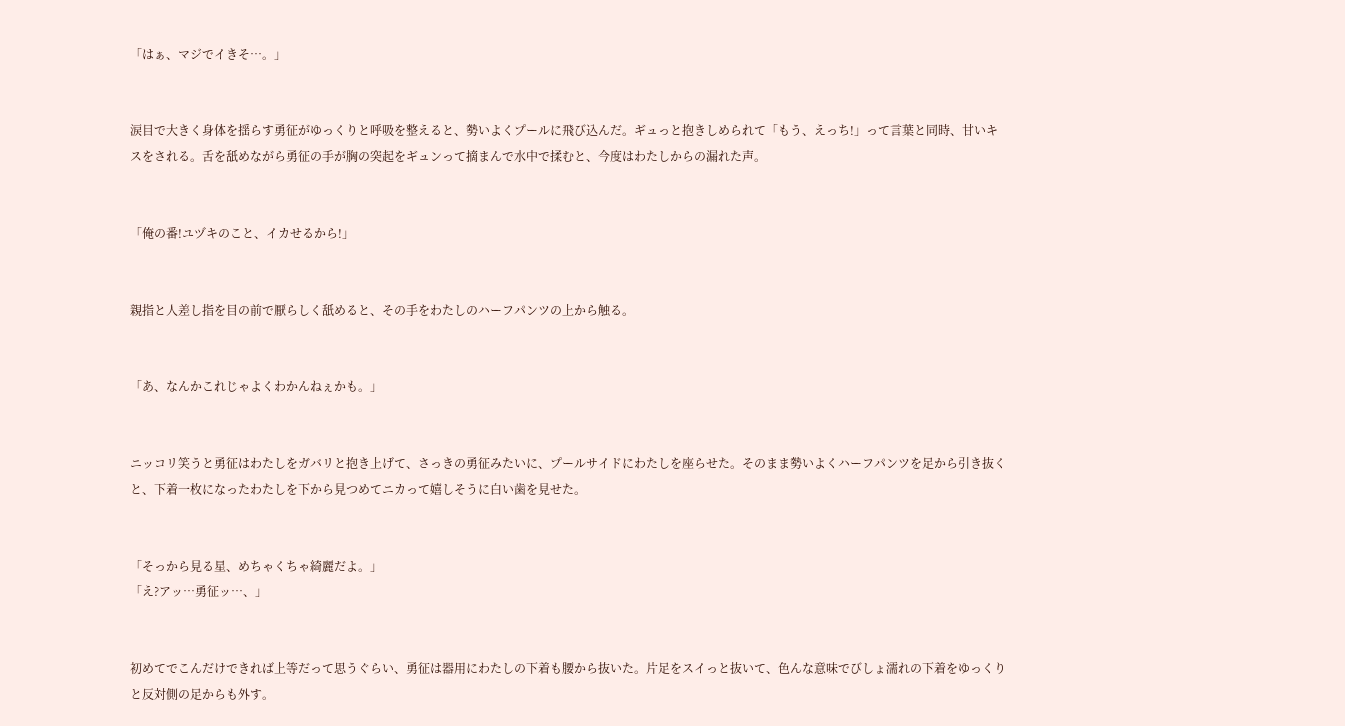「はぁ、マジでイきそ…。」


涙目で大きく身体を揺らす勇征がゆっくりと呼吸を整えると、勢いよくプールに飛び込んだ。ギュっと抱きしめられて「もう、えっち!」って言葉と同時、甘いキスをされる。舌を舐めながら勇征の手が胸の突起をギュンって摘まんで水中で揉むと、今度はわたしからの漏れた声。


「俺の番!ユヅキのこと、イカせるから!」


親指と人差し指を目の前で厭らしく舐めると、その手をわたしのハーフパンツの上から触る。


「あ、なんかこれじゃよくわかんねぇかも。」


ニッコリ笑うと勇征はわたしをガバリと抱き上げて、さっきの勇征みたいに、プールサイドにわたしを座らせた。そのまま勢いよくハーフパンツを足から引き抜くと、下着一枚になったわたしを下から見つめてニカって嬉しそうに白い歯を見せた。


「そっから見る星、めちゃくちゃ綺麗だよ。」
「え?アッ…勇征ッ…、」


初めてでこんだけできれば上等だって思うぐらい、勇征は器用にわたしの下着も腰から抜いた。片足をスイっと抜いて、色んな意味でびしょ濡れの下着をゆっくりと反対側の足からも外す。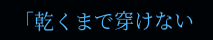「乾くまで穿けない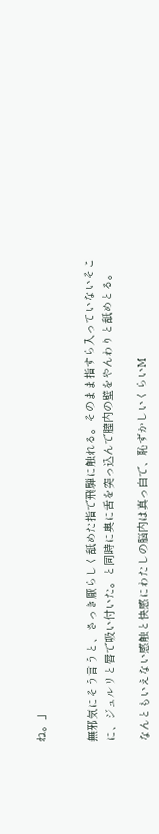ね。」


無邪気にそう言うと、さっき厭らしく舐めた指で飛騨に触れる。そのまま指すら入っていないそこに、ジュルリと唇で吸い付いた。と同時に奥に舌を突っ込んで膣内の壁をやんわりと舐めとる。

なんともいえない感触と快感にわたしの脳内は真っ白で、恥ずかしいくらいM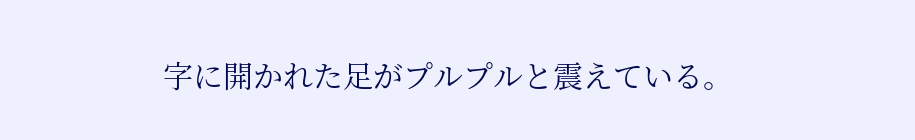字に開かれた足がプルプルと震えている。